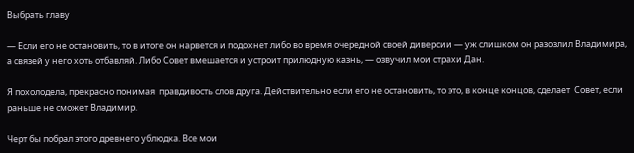Выбрать главу

— Если его не остановить, то в итоге он нарвется и подохнет либо во время очередной своей диверсии — уж слишком он разозлил Владимира, а связей у него хоть отбавляй. Либо Совет вмешается и устроит прилюдную казнь, — озвучил мои страхи Дан.

Я похолодела, прекрасно понимая  правдивость слов друга. Действительно если его не остановить, то это, в конце концов, сделает  Совет, если раньше не сможет Владимир.

Черт бы побрал этого древнего ублюдка. Все мои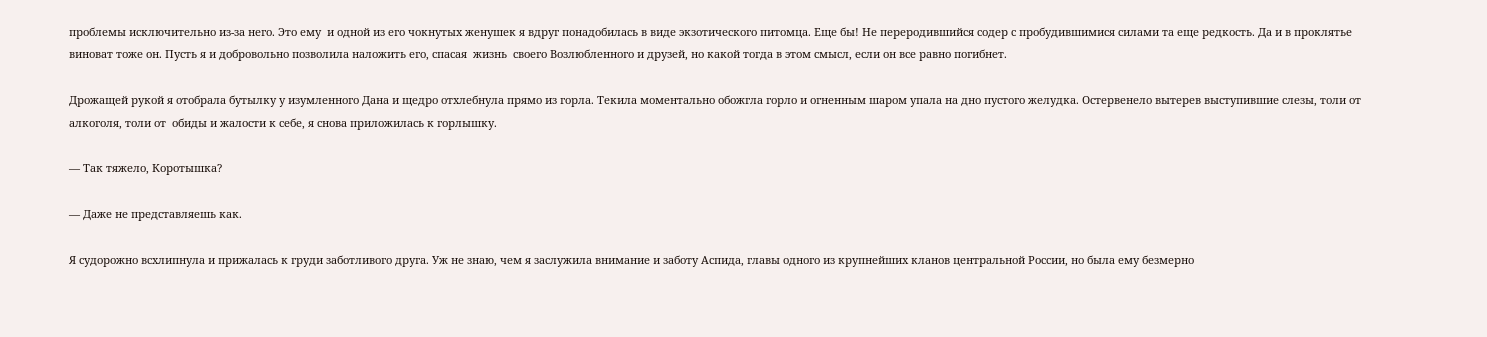проблемы исключительно из-за него. Это ему  и одной из его чокнутых женушек я вдруг понадобилась в виде экзотического питомца. Еще бы! Не переродившийся содер с пробудившимися силами та еще редкость. Да и в проклятье виноват тоже он. Пусть я и добровольно позволила наложить его, спасая  жизнь  своего Возлюбленного и друзей, но какой тогда в этом смысл, если он все равно погибнет.

Дрожащей рукой я отобрала бутылку у изумленного Дана и щедро отхлебнула прямо из горла. Текила моментально обожгла горло и огненным шаром упала на дно пустого желудка. Остервенело вытерев выступившие слезы, толи от алкоголя, толи от  обиды и жалости к себе, я снова приложилась к горлышку.

— Так тяжело, Коротышка?

— Даже не представляешь как.

Я судорожно всхлипнула и прижалась к груди заботливого друга. Уж не знаю, чем я заслужила внимание и заботу Аспида, главы одного из крупнейших кланов центральной России, но была ему безмерно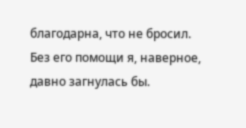благодарна, что не бросил. Без его помощи я, наверное, давно загнулась бы.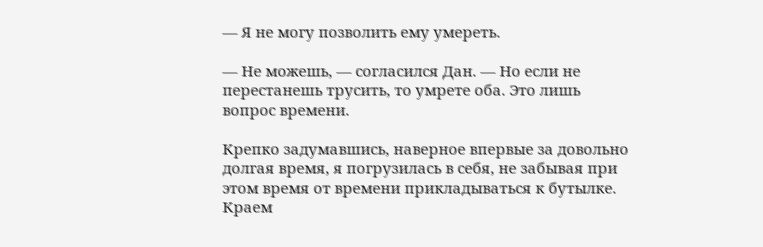— Я не могу позволить ему умереть.

— Не можешь, — согласился Дан. — Но если не перестанешь трусить, то умрете оба. Это лишь вопрос времени.

Крепко задумавшись, наверное впервые за довольно долгая время, я погрузилась в себя, не забывая при этом время от времени прикладываться к бутылке. Краем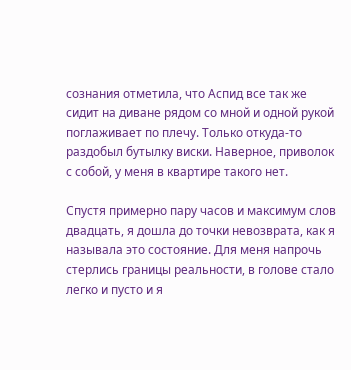сознания отметила, что Аспид все так же сидит на диване рядом со мной и одной рукой поглаживает по плечу. Только откуда-то раздобыл бутылку виски. Наверное, приволок с собой, у меня в квартире такого нет.

Спустя примерно пару часов и максимум слов двадцать, я дошла до точки невозврата, как я называла это состояние. Для меня напрочь стерлись границы реальности, в голове стало легко и пусто и я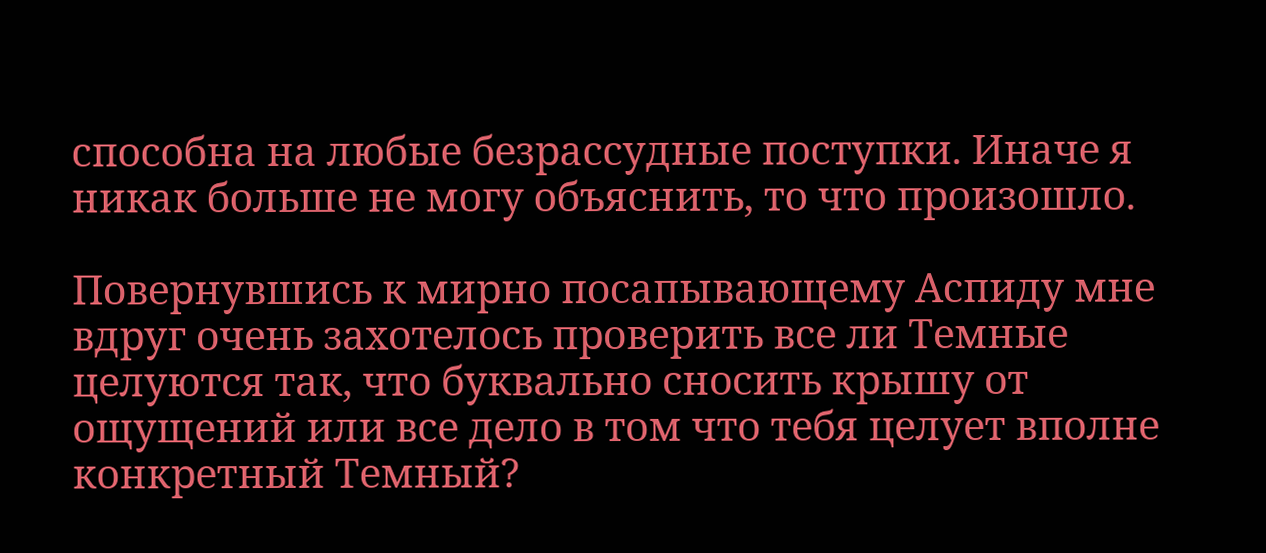способна на любые безрассудные поступки. Иначе я никак больше не могу объяснить, то что произошло.

Повернувшись к мирно посапывающему Аспиду мне вдруг очень захотелось проверить все ли Темные целуются так, что буквально сносить крышу от ощущений или все дело в том что тебя целует вполне конкретный Темный?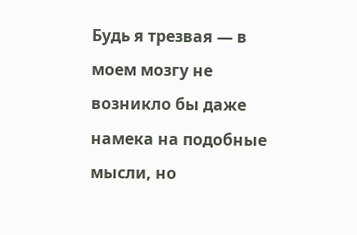Будь я трезвая — в моем мозгу не возникло бы даже намека на подобные мысли, но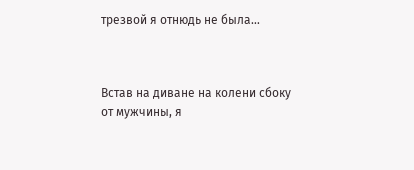трезвой я отнюдь не была…



Встав на диване на колени сбоку от мужчины, я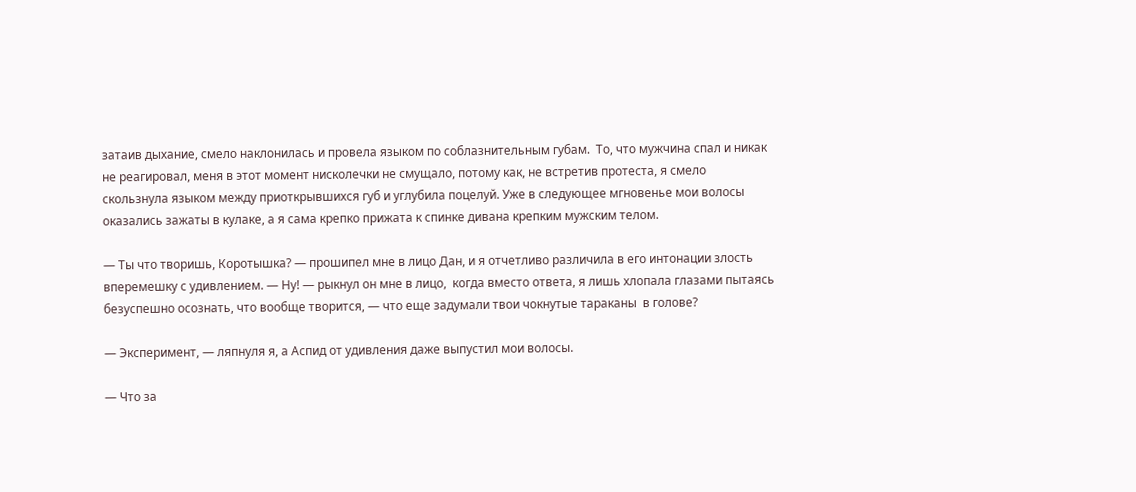затаив дыхание, смело наклонилась и провела языком по соблазнительным губам.  То, что мужчина спал и никак не реагировал, меня в этот момент нисколечки не смущало, потому как, не встретив протеста, я смело скользнула языком между приоткрывшихся губ и углубила поцелуй. Уже в следующее мгновенье мои волосы оказались зажаты в кулаке, а я сама крепко прижата к спинке дивана крепким мужским телом.

— Ты что творишь, Коротышка? — прошипел мне в лицо Дан, и я отчетливо различила в его интонации злость вперемешку с удивлением. — Ну! — рыкнул он мне в лицо,  когда вместо ответа, я лишь хлопала глазами пытаясь безуспешно осознать, что вообще творится, — что еще задумали твои чокнутые тараканы  в голове?

— Эксперимент, — ляпнуля я, а Аспид от удивления даже выпустил мои волосы.

— Что за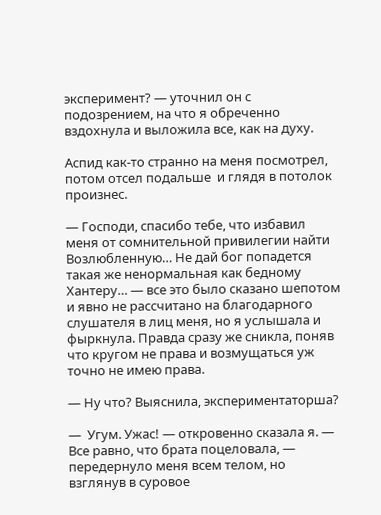эксперимент? — уточнил он с подозрением, на что я обреченно вздохнула и выложила все, как на духу.

Аспид как-то странно на меня посмотрел, потом отсел подальше  и глядя в потолок произнес.

— Господи, спасибо тебе, что избавил меня от сомнительной привилегии найти Возлюбленную… Не дай бог попадется такая же ненормальная как бедному Хантеру… — все это было сказано шепотом и явно не рассчитано на благодарного слушателя в лиц меня, но я услышала и фыркнула. Правда сразу же сникла, поняв что кругом не права и возмущаться уж точно не имею права.

— Ну что? Выяснила, экспериментаторша?

—  Угум. Ужас! — откровенно сказала я. —  Все равно, что брата поцеловала, —  передернуло меня всем телом, но взглянув в суровое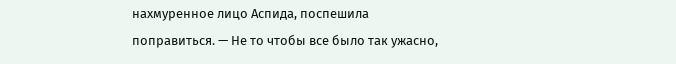нахмуренное лицо Аспида, поспешила поправиться. — Не то чтобы все было так ужасно,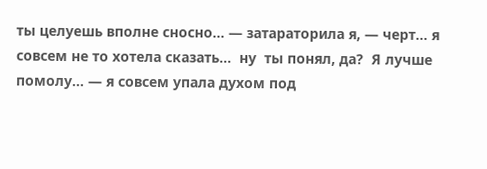ты целуешь вполне сносно… — затараторила я, — черт… я совсем не то хотела сказать…  ну  ты понял, да?  Я лучше помолу… — я совсем упала духом под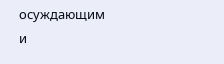осуждающим и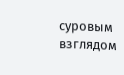суровым взглядом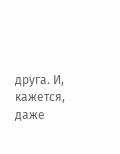друга. И, кажется, даже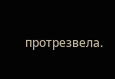протрезвела.